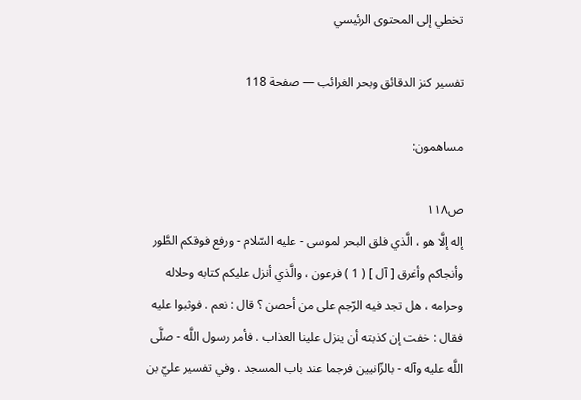تخطي إلى المحتوى الرئيسي

تفسير كنز الدقائق وبحر الغرائب — صفحة 118

مساهمون:

ص١١٨
إله إلَّا هو ، الَّذي فلق البحر لموسى - عليه السّلام - ورفع فوقكم الطَّور وأنجاكم وأغرق [ آل ] ( 1 ) فرعون ، والَّذي أنزل عليكم كتابه وحلاله وحرامه ، هل تجد فيه الرّجم على من أحصن ؟ قال : نعم . فوثبوا عليه فقال : خفت إن كذبته أن ينزل علينا العذاب . فأمر رسول اللَّه - صلَّى اللَّه عليه وآله - بالزّانيين فرجما عند باب المسجد . وفي تفسير عليّ بن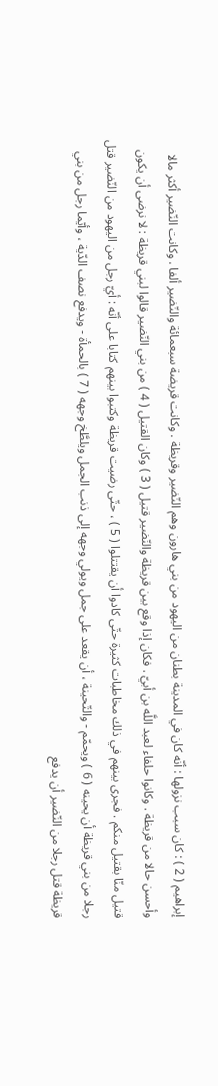إبراهيم ( 2 ) : كان سبب نزولها : أنّه كان في المدينة بطنان من اليهود من بني هارون وهم النّضير وقريظة . وكانت قريضة سبعمائة والنّضير ألفا . وكانت النّضير أكثر مالا وأحسن حالا من قريظة . وكانوا حلفاء لعبد اللَّه بن أبيّ . فكان إذا وقع بين قريظة والنّضير قتيل ( 3 ) وكان القتيل ( 4 ) من بني النّضير قالوا لبني قريظة : لا نرضى أن يكون قتيل منّا بقتيل منكم . فجرى بينهم في ذلك مخاطبات كثيرة حتّى كادوا أن يقتتلوا ( 5 ) ، حتّى رضيت قريظة وكتبوا بينهم كتابا على أنّه : أيّ رجل من اليهود من النّضير قتل رجلا من بني قريظة أن يحينه ( 6 ) ويحمّم - والتّحينة ، أن يقعد على جمل ويولي وجهه إلى ذنب الجمل ويلطَّخ وجهه ( 7 ) بالحمأة - ويدفع نصف الدّية ، وأيّما رجل من بني قريظة قتل رجلا من النّضير أن يدفع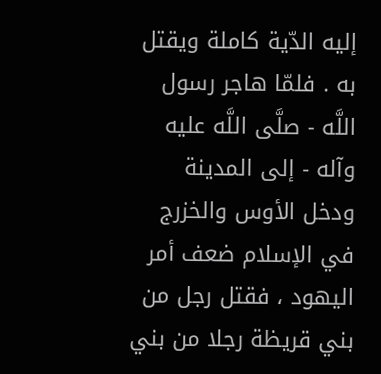إليه الدّية كاملة ويقتل به . فلمّا هاجر رسول اللَّه - صلَّى اللَّه عليه وآله - إلى المدينة ودخل الأوس والخزرج في الإسلام ضعف أمر اليهود ، فقتل رجل من بني قريظة رجلا من بني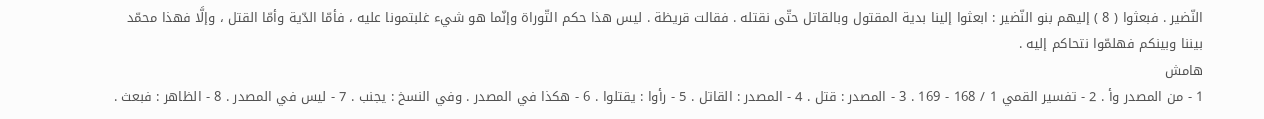النّضير . فبعثوا ( 8 ) إليهم بنو النّضير : ابعثوا إلينا بدية المقتول وبالقاتل حتّى نقتله . فقالت قريظة . ليس هذا حكم التّوراة وإنّما هو شيء غلبتمونا عليه ، فأمّا الدّية وأمّا القتل ، وإلَّا فهذا محمّد بيننا وبينكم فهلمّوا نتحاكم إليه .
هامش
1 - من المصدر وأ . 2 - تفسير القمي 1 / 168 - 169 . 3 - المصدر : قتل . 4 - المصدر : القاتل . 5 - رأوا : يقتلوا . 6 - هكذا في المصدر . وفي النسخ : يجنب . 7 - ليس في المصدر . 8 - الظاهر : فبعث .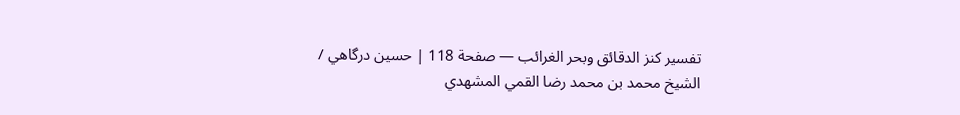تفسير كنز الدقائق وبحر الغرائب — صفحة 118 | حسين درگاهي / الشيخ محمد بن محمد رضا القمي المشهدي